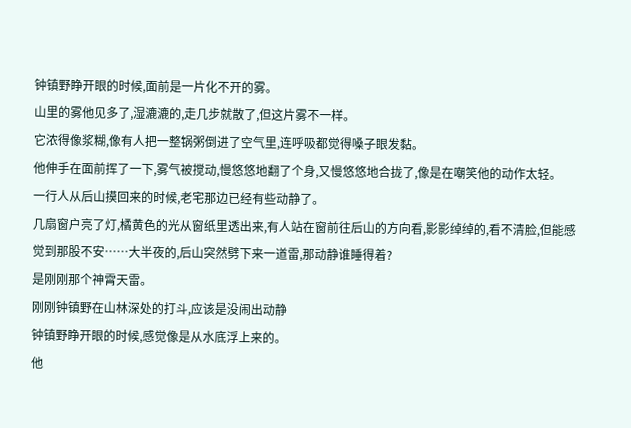钟镇野睁开眼的时候,面前是一片化不开的雾。
山里的雾他见多了,湿漉漉的,走几步就散了,但这片雾不一样。
它浓得像浆糊,像有人把一整锅粥倒进了空气里,连呼吸都觉得嗓子眼发黏。
他伸手在面前挥了一下,雾气被搅动,慢悠悠地翻了个身,又慢悠悠地合拢了,像是在嘲笑他的动作太轻。
一行人从后山摸回来的时候,老宅那边已经有些动静了。
几扇窗户亮了灯,橘黄色的光从窗纸里透出来,有人站在窗前往后山的方向看,影影绰绰的,看不清脸,但能感觉到那股不安……大半夜的,后山突然劈下来一道雷,那动静谁睡得着?
是刚刚那个神霄天雷。
刚刚钟镇野在山林深处的打斗,应该是没闹出动静
钟镇野睁开眼的时候,感觉像是从水底浮上来的。
他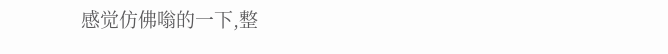感觉仿佛嗡的一下,整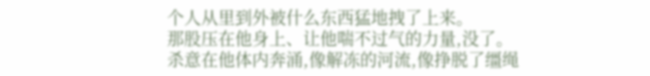个人从里到外被什么东西猛地拽了上来。
那股压在他身上、让他喘不过气的力量,没了。
杀意在他体内奔涌,像解冻的河流,像挣脱了缰绳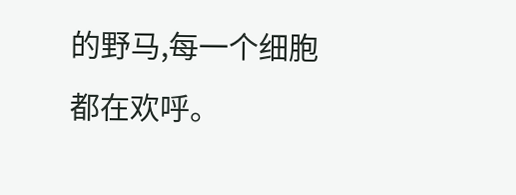的野马,每一个细胞都在欢呼。